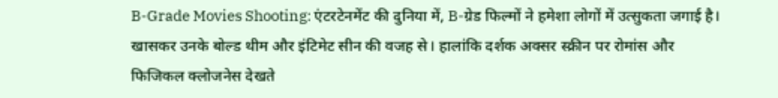B-Grade Movies Shooting: एंटरटेनमेंट की दुनिया में, B-ग्रेड फिल्मों ने हमेशा लोगों में उत्सुकता जगाई है। खासकर उनके बोल्ड थीम और इंटिमेट सीन की वजह से। हालांकि दर्शक अक्सर स्क्रीन पर रोमांस और फिजिकल क्लोजनेस देखते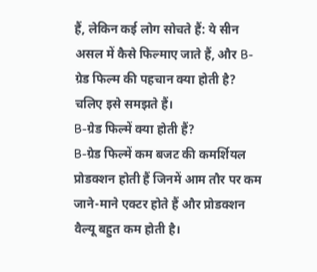हैं, लेकिन कई लोग सोचते हैं: ये सीन असल में कैसे फिल्माए जाते हैं, और B-ग्रेड फिल्म की पहचान क्या होती है? चलिए इसे समझते हैं।
B-ग्रेड फिल्में क्या होती हैं?
B-ग्रेड फिल्में कम बजट की कमर्शियल प्रोडक्शन होती हैं जिनमें आम तौर पर कम जाने-माने एक्टर होते हैं और प्रोडक्शन वैल्यू बहुत कम होती है।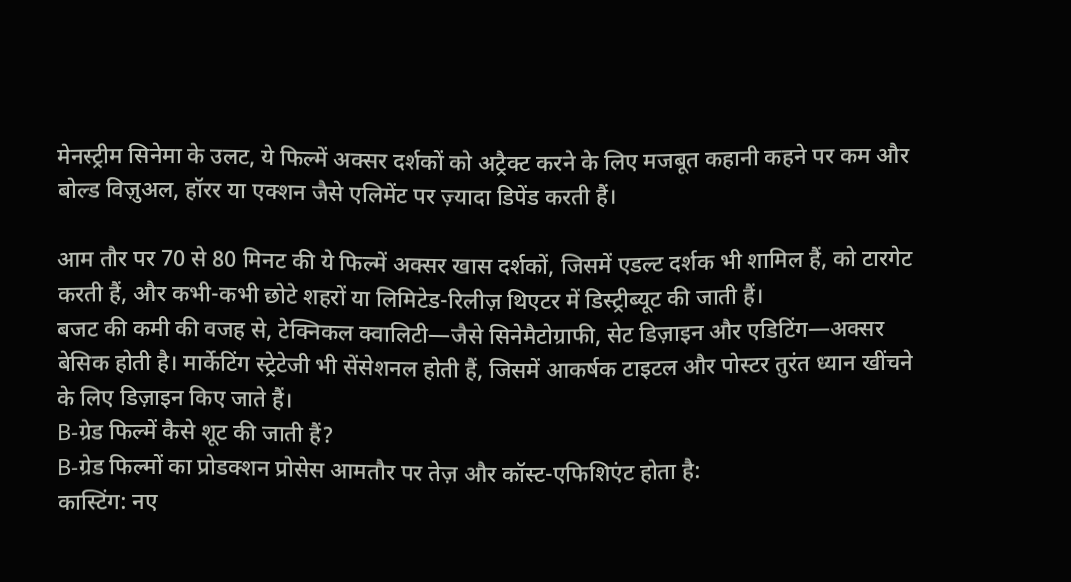मेनस्ट्रीम सिनेमा के उलट, ये फिल्में अक्सर दर्शकों को अट्रैक्ट करने के लिए मजबूत कहानी कहने पर कम और बोल्ड विज़ुअल, हॉरर या एक्शन जैसे एलिमेंट पर ज़्यादा डिपेंड करती हैं।

आम तौर पर 70 से 80 मिनट की ये फिल्में अक्सर खास दर्शकों, जिसमें एडल्ट दर्शक भी शामिल हैं, को टारगेट करती हैं, और कभी-कभी छोटे शहरों या लिमिटेड-रिलीज़ थिएटर में डिस्ट्रीब्यूट की जाती हैं।
बजट की कमी की वजह से, टेक्निकल क्वालिटी—जैसे सिनेमैटोग्राफी, सेट डिज़ाइन और एडिटिंग—अक्सर बेसिक होती है। मार्केटिंग स्ट्रेटेजी भी सेंसेशनल होती हैं, जिसमें आकर्षक टाइटल और पोस्टर तुरंत ध्यान खींचने के लिए डिज़ाइन किए जाते हैं।
B-ग्रेड फिल्में कैसे शूट की जाती हैं?
B-ग्रेड फिल्मों का प्रोडक्शन प्रोसेस आमतौर पर तेज़ और कॉस्ट-एफिशिएंट होता है:
कास्टिंग: नए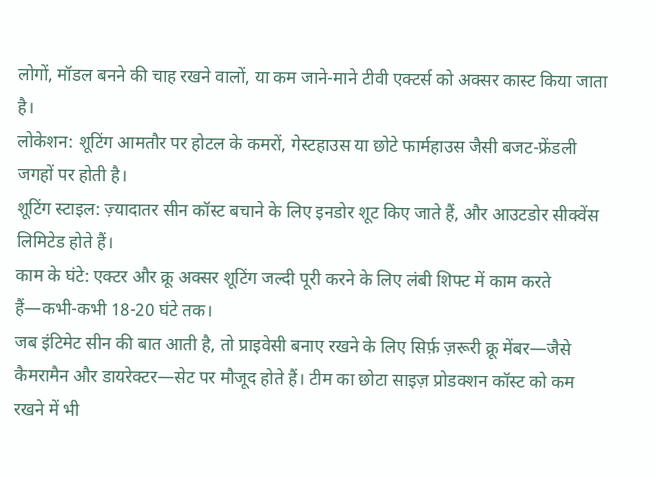लोगों, मॉडल बनने की चाह रखने वालों, या कम जाने-माने टीवी एक्टर्स को अक्सर कास्ट किया जाता है।
लोकेशन: शूटिंग आमतौर पर होटल के कमरों, गेस्टहाउस या छोटे फार्महाउस जैसी बजट-फ्रेंडली जगहों पर होती है।
शूटिंग स्टाइल: ज़्यादातर सीन कॉस्ट बचाने के लिए इनडोर शूट किए जाते हैं, और आउटडोर सीक्वेंस लिमिटेड होते हैं।
काम के घंटे: एक्टर और क्रू अक्सर शूटिंग जल्दी पूरी करने के लिए लंबी शिफ्ट में काम करते हैं—कभी-कभी 18-20 घंटे तक।
जब इंटिमेट सीन की बात आती है, तो प्राइवेसी बनाए रखने के लिए सिर्फ़ ज़रूरी क्रू मेंबर—जैसे कैमरामैन और डायरेक्टर—सेट पर मौजूद होते हैं। टीम का छोटा साइज़ प्रोडक्शन कॉस्ट को कम रखने में भी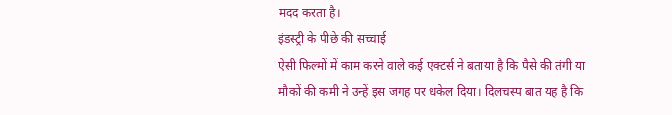मदद करता है।
इंडस्ट्री के पीछे की सच्चाई
ऐसी फिल्मों में काम करने वाले कई एक्टर्स ने बताया है कि पैसे की तंगी या मौकों की कमी ने उन्हें इस जगह पर धकेल दिया। दिलचस्प बात यह है कि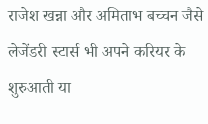राजेश खन्ना और अमिताभ बच्चन जैसे लेजेंडरी स्टार्स भी अपने करियर के शुरुआती या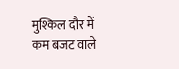मुश्किल दौर में कम बजट वाले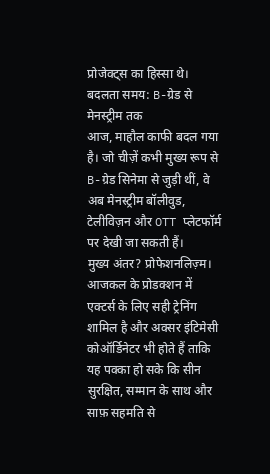प्रोजेक्ट्स का हिस्सा थे।
बदलता समय: B-ग्रेड से मेनस्ट्रीम तक
आज, माहौल काफी बदल गया है। जो चीज़ें कभी मुख्य रूप से B-ग्रेड सिनेमा से जुड़ी थीं, वे अब मेनस्ट्रीम बॉलीवुड, टेलीविज़न और OTT प्लेटफॉर्म पर देखी जा सकती हैं।
मुख्य अंतर? प्रोफेशनलिज़्म।
आजकल के प्रोडक्शन में एक्टर्स के लिए सही ट्रेनिंग शामिल है और अक्सर इंटिमेसी कोऑर्डिनेटर भी होते हैं ताकि यह पक्का हो सके कि सीन सुरक्षित, सम्मान के साथ और साफ़ सहमति से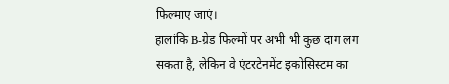फिल्माए जाएं।
हालांकि B-ग्रेड फिल्मों पर अभी भी कुछ दाग लग सकता है, लेकिन वे एंटरटेनमेंट इकोसिस्टम का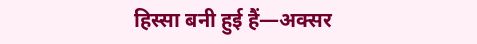हिस्सा बनी हुई हैं—अक्सर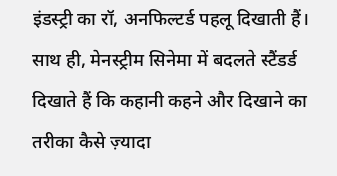इंडस्ट्री का रॉ, अनफिल्टर्ड पहलू दिखाती हैं। साथ ही, मेनस्ट्रीम सिनेमा में बदलते स्टैंडर्ड दिखाते हैं कि कहानी कहने और दिखाने का तरीका कैसे ज़्यादा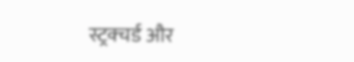स्ट्रक्चर्ड और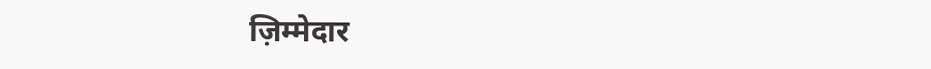ज़िम्मेदार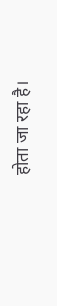होता जा रहा है।